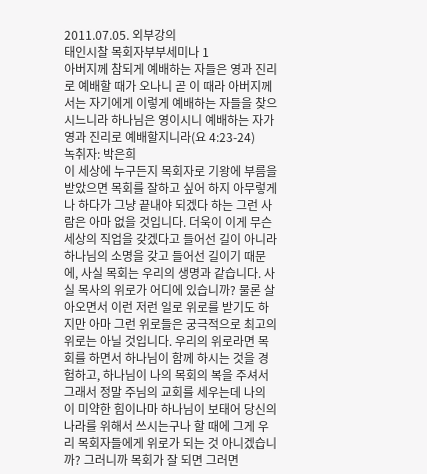2011.07.05. 외부강의
태인시찰 목회자부부세미나 1
아버지께 참되게 예배하는 자들은 영과 진리로 예배할 때가 오나니 곧 이 때라 아버지께서는 자기에게 이렇게 예배하는 자들을 찾으시느니라 하나님은 영이시니 예배하는 자가 영과 진리로 예배할지니라(요 4:23-24)
녹취자: 박은희
이 세상에 누구든지 목회자로 기왕에 부름을 받았으면 목회를 잘하고 싶어 하지 아무렇게나 하다가 그냥 끝내야 되겠다 하는 그런 사람은 아마 없을 것입니다. 더욱이 이게 무슨 세상의 직업을 갖겠다고 들어선 길이 아니라 하나님의 소명을 갖고 들어선 길이기 때문에, 사실 목회는 우리의 생명과 같습니다. 사실 목사의 위로가 어디에 있습니까? 물론 살아오면서 이런 저런 일로 위로를 받기도 하지만 아마 그런 위로들은 궁극적으로 최고의 위로는 아닐 것입니다. 우리의 위로라면 목회를 하면서 하나님이 함께 하시는 것을 경험하고, 하나님이 나의 목회의 복을 주셔서 그래서 정말 주님의 교회를 세우는데 나의 이 미약한 힘이나마 하나님이 보태어 당신의 나라를 위해서 쓰시는구나 할 때에 그게 우리 목회자들에게 위로가 되는 것 아니겠습니까? 그러니까 목회가 잘 되면 그러면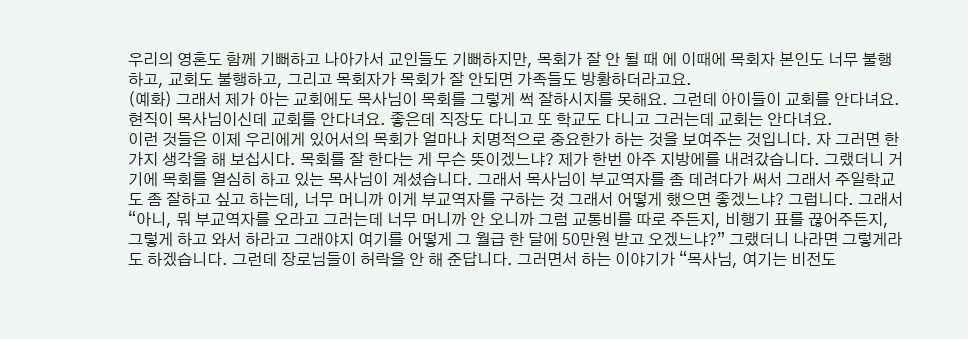우리의 영혼도 함께 기뻐하고 나아가서 교인들도 기뻐하지만, 목회가 잘 안 될 때 에 이때에 목회자 본인도 너무 불행하고, 교회도 불행하고, 그리고 목회자가 목회가 잘 안되면 가족들도 방황하더라고요.
(예화) 그래서 제가 아는 교회에도 목사님이 목회를 그렇게 썩 잘하시지를 못해요. 그런데 아이들이 교회를 안다녀요. 현직이 목사님이신데 교회를 안다녀요. 좋은데 직장도 다니고 또 학교도 다니고 그러는데 교회는 안다녀요.
이런 것들은 이제 우리에게 있어서의 목회가 얼마나 치명적으로 중요한가 하는 것을 보여주는 것입니다. 자 그러면 한 가지 생각을 해 보십시다. 목회를 잘 한다는 게 무슨 뜻이겠느냐? 제가 한번 아주 지방에를 내려갔습니다. 그랬더니 거기에 목회를 열심히 하고 있는 목사님이 계셨습니다. 그래서 목사님이 부교역자를 좀 데려다가 써서 그래서 주일학교도 좀 잘하고 싶고 하는데, 너무 머니까 이게 부교역자를 구하는 것 그래서 어떻게 했으면 좋겠느냐? 그럽니다. 그래서 “아니, 뭐 부교역자를 오라고 그러는데 너무 머니까 안 오니까 그럼 교통비를 따로 주든지, 비행기 표를 끊어주든지, 그렇게 하고 와서 하라고 그래야지 여기를 어떻게 그 월급 한 달에 50만원 받고 오겠느냐?” 그랬더니 나라면 그렇게라도 하겠습니다. 그런데 장로님들이 허락을 안 해 준답니다. 그러면서 하는 이야기가 “목사님, 여기는 비전도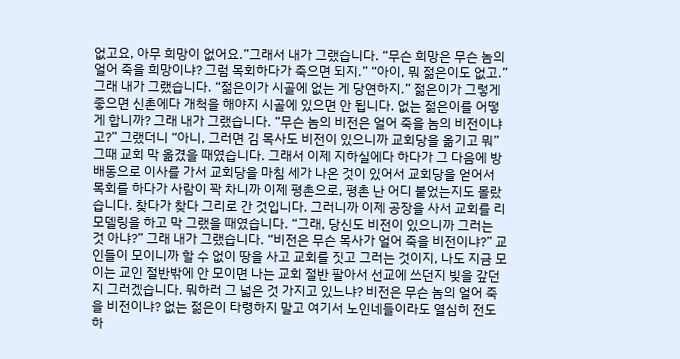없고요, 아무 희망이 없어요.”그래서 내가 그랬습니다. “무슨 희망은 무슨 놈의 얼어 죽을 희망이냐? 그럼 목회하다가 죽으면 되지.” “아이, 뭐 젊은이도 없고.” 그래 내가 그랬습니다. “젊은이가 시골에 없는 게 당연하지.” 젊은이가 그렇게 좋으면 신촌에다 개척을 해야지 시골에 있으면 안 됩니다. 없는 젊은이를 어떻게 합니까? 그래 내가 그랬습니다. “무슨 놈의 비전은 얼어 죽을 놈의 비전이냐고?” 그랬더니 “아니, 그러면 김 목사도 비전이 있으니까 교회당을 옮기고 뭐” 그때 교회 막 옮겼을 때였습니다. 그래서 이제 지하실에다 하다가 그 다음에 방배동으로 이사를 가서 교회당을 마침 세가 나온 것이 있어서 교회당을 얻어서 목회를 하다가 사람이 꽉 차니까 이제 평촌으로, 평촌 난 어디 붙었는지도 몰랐습니다. 찾다가 찾다 그리로 간 것입니다. 그러니까 이제 공장을 사서 교회를 리모델링을 하고 막 그랬을 때였습니다. “그래, 당신도 비전이 있으니까 그러는 것 아냐?” 그래 내가 그랬습니다. “비전은 무슨 목사가 얼어 죽을 비전이냐?” 교인들이 모이니까 할 수 없이 땅을 사고 교회를 짓고 그러는 것이지, 나도 지금 모이는 교인 절반밖에 안 모이면 나는 교회 절반 팔아서 선교에 쓰던지 빚을 갚던지 그러겠습니다. 뭐하러 그 넓은 것 가지고 있느냐? 비전은 무슨 놈의 얼어 죽을 비전이냐? 없는 젊은이 타령하지 말고 여기서 노인네들이라도 열심히 전도하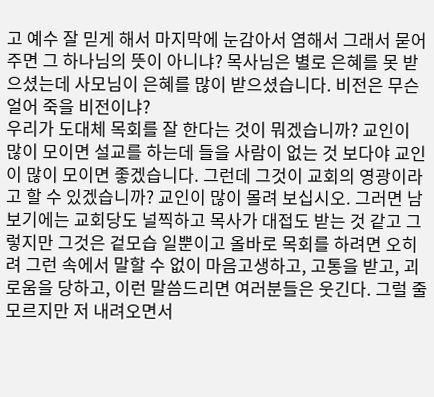고 예수 잘 믿게 해서 마지막에 눈감아서 염해서 그래서 묻어주면 그 하나님의 뜻이 아니냐? 목사님은 별로 은혜를 못 받으셨는데 사모님이 은혜를 많이 받으셨습니다. 비전은 무슨 얼어 죽을 비전이냐?
우리가 도대체 목회를 잘 한다는 것이 뭐겠습니까? 교인이 많이 모이면 설교를 하는데 들을 사람이 없는 것 보다야 교인이 많이 모이면 좋겠습니다. 그런데 그것이 교회의 영광이라고 할 수 있겠습니까? 교인이 많이 몰려 보십시오. 그러면 남 보기에는 교회당도 널찍하고 목사가 대접도 받는 것 같고 그렇지만 그것은 겉모습 일뿐이고 올바로 목회를 하려면 오히려 그런 속에서 말할 수 없이 마음고생하고, 고통을 받고, 괴로움을 당하고, 이런 말씀드리면 여러분들은 웃긴다. 그럴 줄 모르지만 저 내려오면서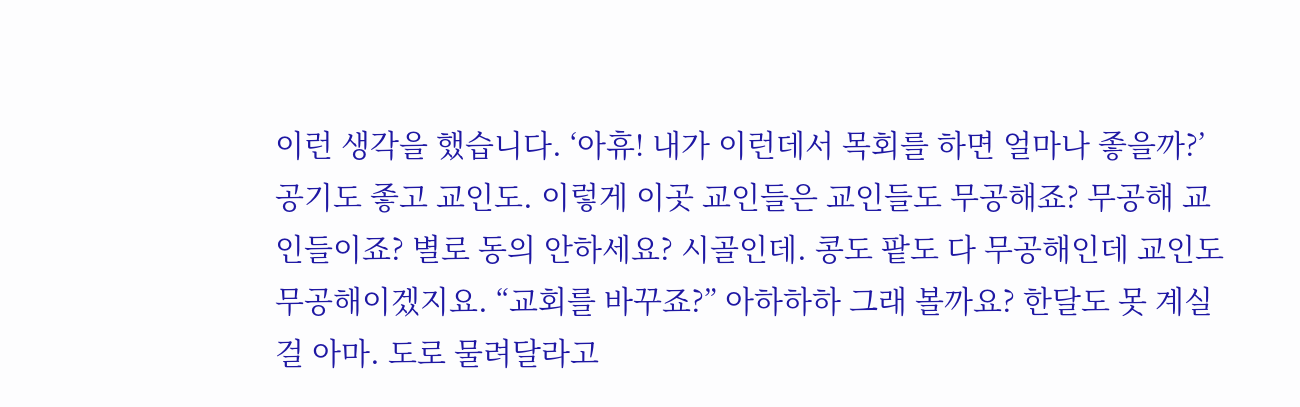이런 생각을 했습니다. ‘아휴! 내가 이런데서 목회를 하면 얼마나 좋을까?’ 공기도 좋고 교인도. 이렇게 이곳 교인들은 교인들도 무공해죠? 무공해 교인들이죠? 별로 동의 안하세요? 시골인데. 콩도 팥도 다 무공해인데 교인도 무공해이겠지요. “교회를 바꾸죠?” 아하하하 그래 볼까요? 한달도 못 계실걸 아마. 도로 물려달라고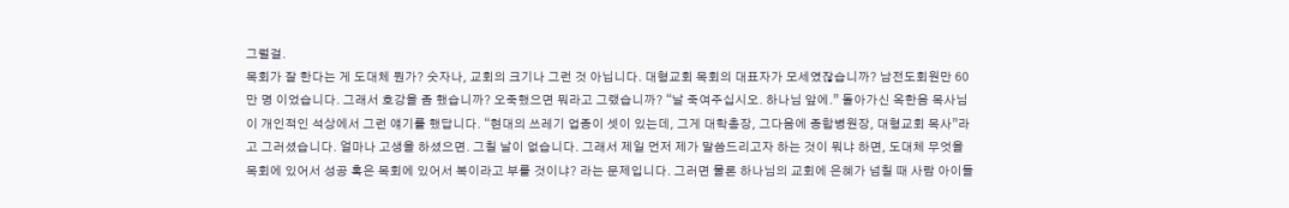그럴걸.
목회가 잘 한다는 게 도대체 뭔가? 숫자나, 교회의 크기나 그런 것 아닙니다. 대형교회 목회의 대표자가 모세였잖습니까? 남전도회원만 60만 명 이었습니다. 그래서 호강을 좀 했습니까? 오죽했으면 뭐라고 그랬습니까? “날 죽여주십시오. 하나님 앞에.” 돌아가신 옥한음 목사님이 개인적인 석상에서 그런 얘기를 했답니다. “현대의 쓰레기 업종이 셋이 있는데, 그게 대학총장, 그다음에 종합병원장, 대형교회 목사”라고 그러셨습니다. 얼마나 고생을 하셨으면. 그칠 날이 없습니다. 그래서 제일 먼저 제가 말씀드리고자 하는 것이 뭐냐 하면, 도대체 무엇을 목회에 있어서 성공 혹은 목회에 있어서 복이라고 부를 것이냐? 라는 문제입니다. 그러면 물론 하나님의 교회에 은혜가 넘칠 때 사람 아이들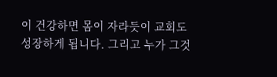이 건강하면 몸이 자라듯이 교회도 성장하게 됩니다. 그리고 누가 그것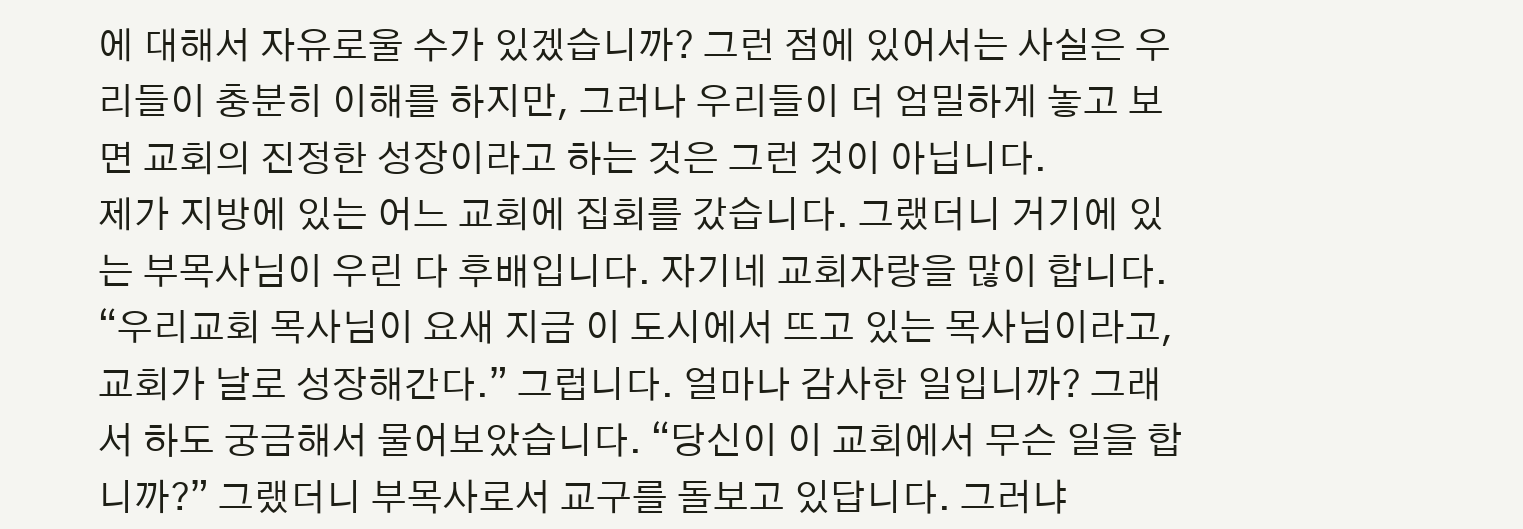에 대해서 자유로울 수가 있겠습니까? 그런 점에 있어서는 사실은 우리들이 충분히 이해를 하지만, 그러나 우리들이 더 엄밀하게 놓고 보면 교회의 진정한 성장이라고 하는 것은 그런 것이 아닙니다.
제가 지방에 있는 어느 교회에 집회를 갔습니다. 그랬더니 거기에 있는 부목사님이 우린 다 후배입니다. 자기네 교회자랑을 많이 합니다. “우리교회 목사님이 요새 지금 이 도시에서 뜨고 있는 목사님이라고, 교회가 날로 성장해간다.” 그럽니다. 얼마나 감사한 일입니까? 그래서 하도 궁금해서 물어보았습니다. “당신이 이 교회에서 무슨 일을 합니까?” 그랬더니 부목사로서 교구를 돌보고 있답니다. 그러냐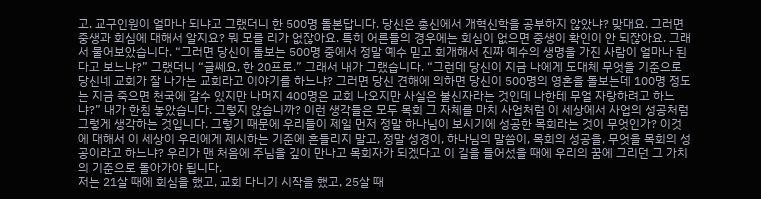고. 교구인원이 얼마나 되냐고 그랬더니 한 500명 돌본답니다. 당신은 총신에서 개혁신학을 공부하지 않았냐? 맞대요. 그러면 중생과 회심에 대해서 알지요? 뭐 모를 리가 없잖아요. 특히 어른들의 경우에는 회심이 없으면 중생이 확인이 안 되잖아요. 그래서 물어보았습니다. “그러면 당신이 돌보는 500명 중에서 정말 예수 믿고 회개해서 진짜 예수의 생명을 가진 사람이 얼마나 된다고 보느냐?” 그랬더니 “글쎄요, 한 20프로.” 그래서 내가 그랬습니다. “그런데 당신이 지금 나에게 도대체 무엇을 기준으로 당신네 교회가 잘 나가는 교회라고 이야기를 하느냐? 그러면 당신 견해에 의하면 당신이 500명의 영혼을 돌보는데 100명 정도는 지금 죽으면 천국에 갈수 있지만 나머지 400명은 교회 나오지만 사실은 불신자라는 것인데 나한테 무얼 자랑하려고 하느냐?” 내가 한침 놓았습니다. 그렇지 않습니까? 이런 생각들은 모두 목회 그 자체를 마치 사업처럼 이 세상에서 사업의 성공처럼 그렇게 생각하는 것입니다. 그렇기 때문에 우리들이 제일 먼저 정말 하나님이 보시기에 성공한 목회라는 것이 무엇인가? 이것에 대해서 이 세상이 우리에게 제시하는 기준에 흔들리지 말고, 정말 성경이, 하나님의 말씀이, 목회의 성공을, 무엇을 목회의 성공이라고 하느냐? 우리가 맨 처음에 주님을 깊이 만나고 목회자가 되겠다고 이 길을 들어섰을 때에 우리의 꿈에 그리던 그 가치의 기준으로 돌아가야 됩니다.
저는 21살 때에 회심을 했고, 교회 다니기 시작을 했고, 25살 때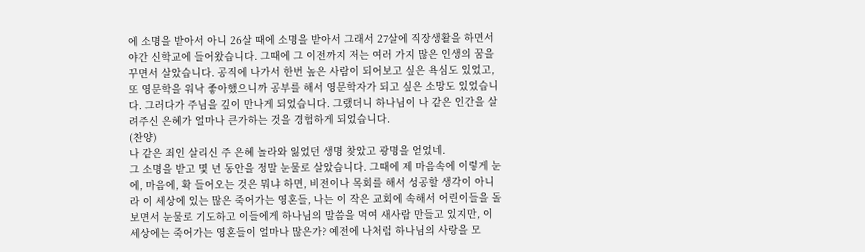에 소명을 받아서 아니 26살 때에 소명을 받아서 그래서 27살에 직장생활을 하면서 야간 신학교에 들어왔습니다. 그때에 그 이전까지 저는 여러 가지 많은 인생의 꿈을 꾸면서 살았습니다. 공직에 나가서 한번 높은 사람이 되어보고 싶은 욕심도 있었고, 또 영문학을 워낙 좋아했으니까 공부를 해서 영문학자가 되고 싶은 소망도 있었습니다. 그러다가 주님을 깊이 만나게 되었습니다. 그랬더니 하나님이 나 같은 인간을 살려주신 은혜가 얼마나 큰가하는 것을 경험하게 되었습니다.
(찬양)
나 같은 죄인 살리신 주 은혜 놀라와 잃었던 생명 찾았고 광명을 얻었네.
그 소명을 받고 몇 년 동안을 정말 눈물로 살았습니다. 그때에 제 마음속에 이렇게 눈에, 마음에, 확 들어오는 것은 뭐냐 하면, 비전이나 목회를 해서 성공할 생각이 아니라 이 세상에 있는 많은 죽어가는 영혼들, 나는 이 작은 교회에 속해서 어린이들을 돌보면서 눈물로 기도하고 이들에게 하나님의 말씀을 먹여 새사람 만들고 있지만, 이 세상에는 죽어가는 영혼들이 얼마나 많은가? 예전에 나처럼 하나님의 사랑을 모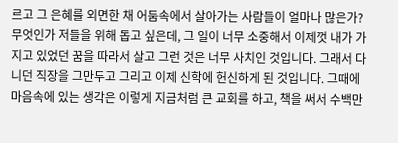르고 그 은혜를 외면한 채 어둠속에서 살아가는 사람들이 얼마나 많은가? 무엇인가 저들을 위해 돕고 싶은데, 그 일이 너무 소중해서 이제껏 내가 가지고 있었던 꿈을 따라서 살고 그런 것은 너무 사치인 것입니다. 그래서 다니던 직장을 그만두고 그리고 이제 신학에 헌신하게 된 것입니다. 그때에 마음속에 있는 생각은 이렇게 지금처럼 큰 교회를 하고, 책을 써서 수백만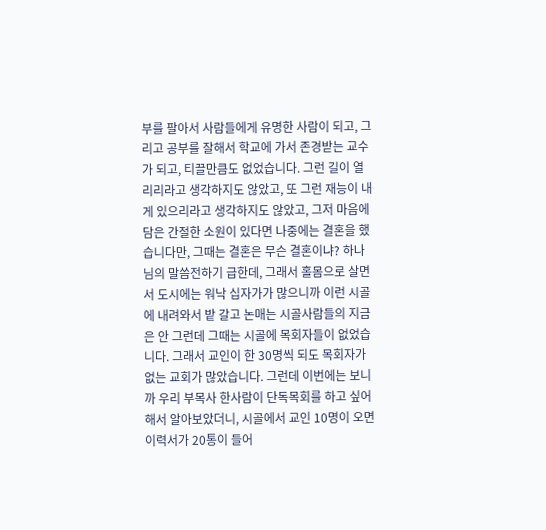부를 팔아서 사람들에게 유명한 사람이 되고, 그리고 공부를 잘해서 학교에 가서 존경받는 교수가 되고, 티끌만큼도 없었습니다. 그런 길이 열리리라고 생각하지도 않았고, 또 그런 재능이 내게 있으리라고 생각하지도 않았고, 그저 마음에 담은 간절한 소원이 있다면 나중에는 결혼을 했습니다만, 그때는 결혼은 무슨 결혼이냐? 하나님의 말씀전하기 급한데, 그래서 홀몸으로 살면서 도시에는 워낙 십자가가 많으니까 이런 시골에 내려와서 밭 갈고 논매는 시골사람들의 지금은 안 그런데 그때는 시골에 목회자들이 없었습니다. 그래서 교인이 한 30명씩 되도 목회자가 없는 교회가 많았습니다. 그런데 이번에는 보니까 우리 부목사 한사람이 단독목회를 하고 싶어 해서 알아보았더니, 시골에서 교인 10명이 오면 이력서가 20통이 들어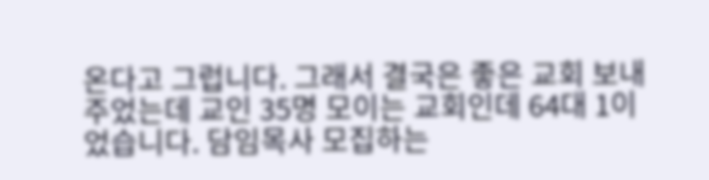온다고 그럽니다. 그래서 결국은 좋은 교회 보내주었는데 교인 35명 모이는 교회인데 64대 1이었습니다. 담임목사 모집하는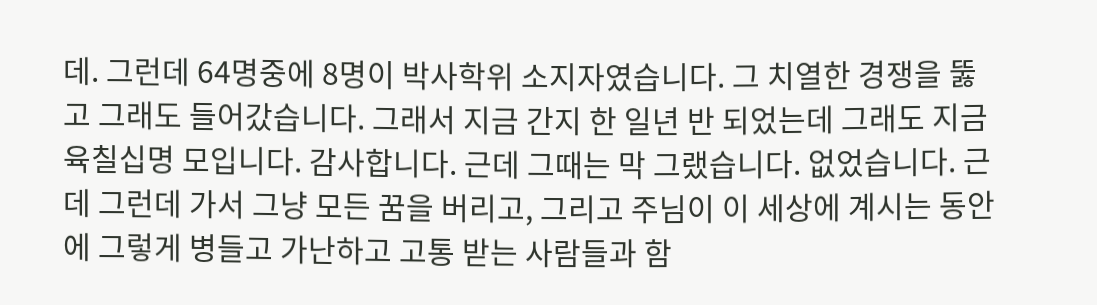데. 그런데 64명중에 8명이 박사학위 소지자였습니다. 그 치열한 경쟁을 뚫고 그래도 들어갔습니다. 그래서 지금 간지 한 일년 반 되었는데 그래도 지금 육칠십명 모입니다. 감사합니다. 근데 그때는 막 그랬습니다. 없었습니다. 근데 그런데 가서 그냥 모든 꿈을 버리고, 그리고 주님이 이 세상에 계시는 동안에 그렇게 병들고 가난하고 고통 받는 사람들과 함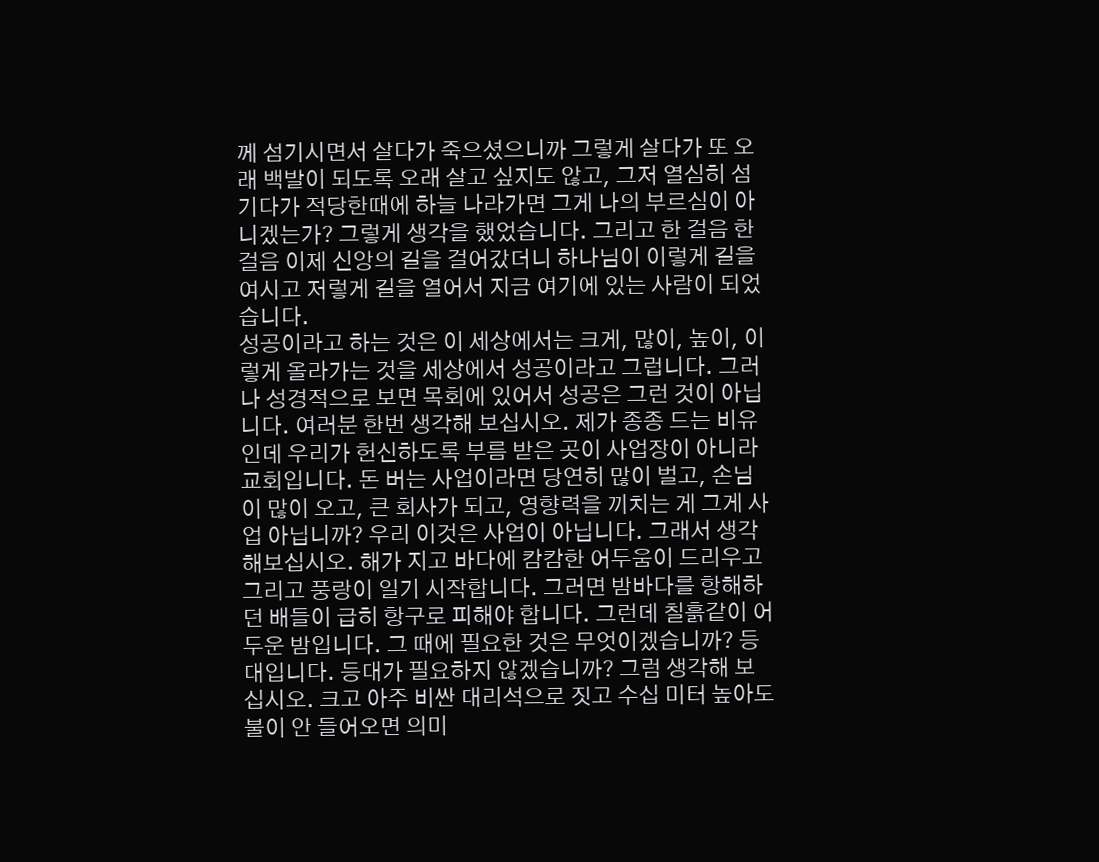께 섬기시면서 살다가 죽으셨으니까 그렇게 살다가 또 오래 백발이 되도록 오래 살고 싶지도 않고, 그저 열심히 섬기다가 적당한때에 하늘 나라가면 그게 나의 부르심이 아니겠는가? 그렇게 생각을 했었습니다. 그리고 한 걸음 한 걸음 이제 신앙의 길을 걸어갔더니 하나님이 이렇게 길을 여시고 저렇게 길을 열어서 지금 여기에 있는 사람이 되었습니다.
성공이라고 하는 것은 이 세상에서는 크게, 많이, 높이, 이렇게 올라가는 것을 세상에서 성공이라고 그럽니다. 그러나 성경적으로 보면 목회에 있어서 성공은 그런 것이 아닙니다. 여러분 한번 생각해 보십시오. 제가 종종 드는 비유인데 우리가 헌신하도록 부름 받은 곳이 사업장이 아니라 교회입니다. 돈 버는 사업이라면 당연히 많이 벌고, 손님이 많이 오고, 큰 회사가 되고, 영향력을 끼치는 게 그게 사업 아닙니까? 우리 이것은 사업이 아닙니다. 그래서 생각해보십시오. 해가 지고 바다에 캄캄한 어두움이 드리우고 그리고 풍랑이 일기 시작합니다. 그러면 밤바다를 항해하던 배들이 급히 항구로 피해야 합니다. 그런데 칠흙같이 어두운 밤입니다. 그 때에 필요한 것은 무엇이겠습니까? 등대입니다. 등대가 필요하지 않겠습니까? 그럼 생각해 보십시오. 크고 아주 비싼 대리석으로 짓고 수십 미터 높아도 불이 안 들어오면 의미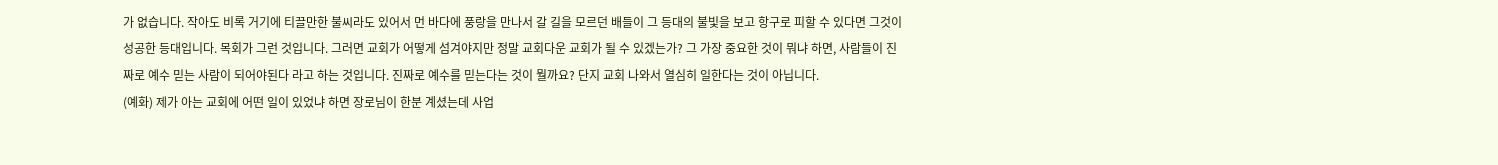가 없습니다. 작아도 비록 거기에 티끌만한 불씨라도 있어서 먼 바다에 풍랑을 만나서 갈 길을 모르던 배들이 그 등대의 불빛을 보고 항구로 피할 수 있다면 그것이 성공한 등대입니다. 목회가 그런 것입니다. 그러면 교회가 어떻게 섬겨야지만 정말 교회다운 교회가 될 수 있겠는가? 그 가장 중요한 것이 뭐냐 하면, 사람들이 진짜로 예수 믿는 사람이 되어야된다 라고 하는 것입니다. 진짜로 예수를 믿는다는 것이 뭘까요? 단지 교회 나와서 열심히 일한다는 것이 아닙니다.
(예화) 제가 아는 교회에 어떤 일이 있었냐 하면 장로님이 한분 계셨는데 사업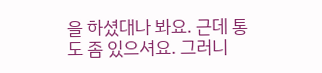을 하셨대나 봐요. 근데 통도 좀 있으셔요. 그러니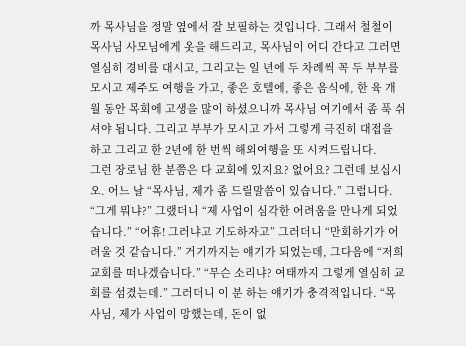까 목사님을 정말 옆에서 잘 보필하는 것입니다. 그래서 철철이 목사님 사모님에게 옷을 해드리고, 목사님이 어디 간다고 그러면 열심히 경비를 대시고, 그리고는 일 년에 두 차례씩 꼭 두 부부를 모시고 제주도 여행을 가고, 좋은 호텔에, 좋은 음식에, 한 육 개월 동안 목회에 고생을 많이 하셨으니까 목사님 여기에서 좀 푹 쉬셔야 됩니다. 그리고 부부가 모시고 가서 그렇게 극진히 대접을 하고 그리고 한 2년에 한 번씩 해외여행을 또 시켜드립니다.
그런 장로님 한 분쯤은 다 교회에 있지요? 없어요? 그런데 보십시오. 어느 날 “목사님, 제가 좀 드릴말씀이 있습니다.” 그럽니다. “그게 뭐냐?” 그랬더니 “제 사업이 심각한 어려움을 만나게 되었습니다.” “어휴! 그러냐고 기도하자고” 그러더니 “만회하기가 어려울 것 같습니다.” 거기까지는 얘기가 되었는데, 그다음에 “저희 교회를 떠나겠습니다.” “무슨 소리냐? 여태까지 그렇게 열심히 교회를 섬겼는데.” 그러더니 이 분 하는 얘기가 충격적입니다. “목사님, 제가 사업이 망했는데, 돈이 없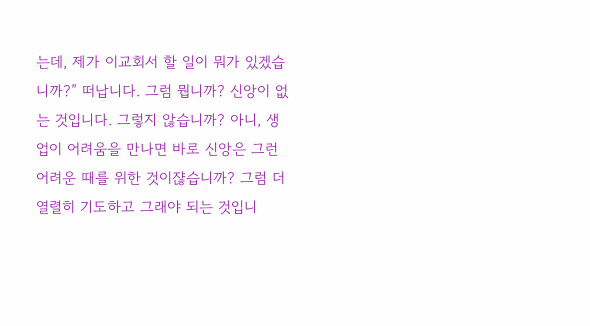는데, 제가 이교회서 할 일이 뭐가 있겠습니까?” 떠납니다. 그럼 뭡니까? 신앙이 없는 것입니다. 그렇지 않습니까? 아니, 생업이 어려움을 만나면 바로 신앙은 그런 어려운 때를 위한 것이쟎습니까? 그럼 더 열렬히 기도하고 그래야 되는 것입니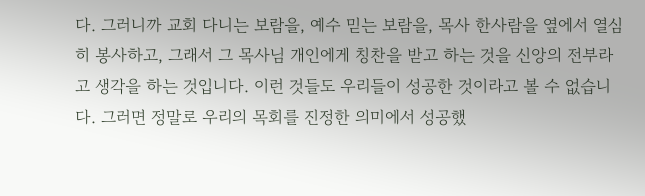다. 그러니까 교회 다니는 보람을, 예수 믿는 보람을, 목사 한사람을 옆에서 열심히 봉사하고, 그래서 그 목사님 개인에게 칭찬을 받고 하는 것을 신앙의 전부라고 생각을 하는 것입니다. 이런 것들도 우리들이 성공한 것이라고 볼 수 없습니다. 그러면 정말로 우리의 목회를 진정한 의미에서 성공했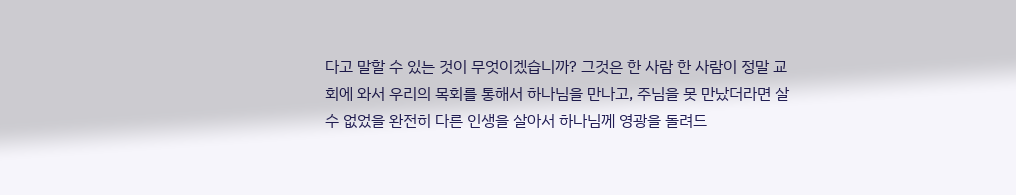다고 말할 수 있는 것이 무엇이겠습니까? 그것은 한 사람 한 사람이 정말 교회에 와서 우리의 목회를 통해서 하나님을 만나고, 주님을 못 만났더라면 살수 없었을 완전히 다른 인생을 살아서 하나님께 영광을 돌려드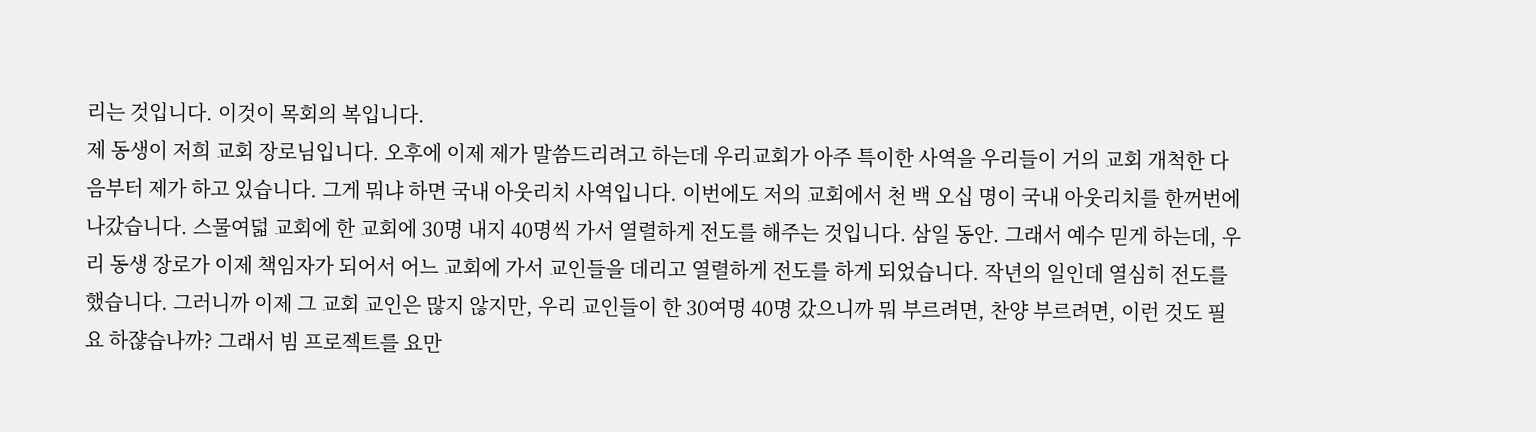리는 것입니다. 이것이 목회의 복입니다.
제 동생이 저희 교회 장로님입니다. 오후에 이제 제가 말씀드리려고 하는데 우리교회가 아주 특이한 사역을 우리들이 거의 교회 개척한 다음부터 제가 하고 있습니다. 그게 뭐냐 하면 국내 아웃리치 사역입니다. 이번에도 저의 교회에서 천 백 오십 명이 국내 아웃리치를 한꺼번에 나갔습니다. 스물여덟 교회에 한 교회에 30명 내지 40명씩 가서 열렬하게 전도를 해주는 것입니다. 삼일 동안. 그래서 예수 믿게 하는데, 우리 동생 장로가 이제 책임자가 되어서 어느 교회에 가서 교인들을 데리고 열렬하게 전도를 하게 되었습니다. 작년의 일인데 열심히 전도를 했습니다. 그러니까 이제 그 교회 교인은 많지 않지만, 우리 교인들이 한 30여명 40명 갔으니까 뭐 부르려면, 찬양 부르려면, 이런 것도 필요 하쟎습나까? 그래서 빔 프로젝트를 요만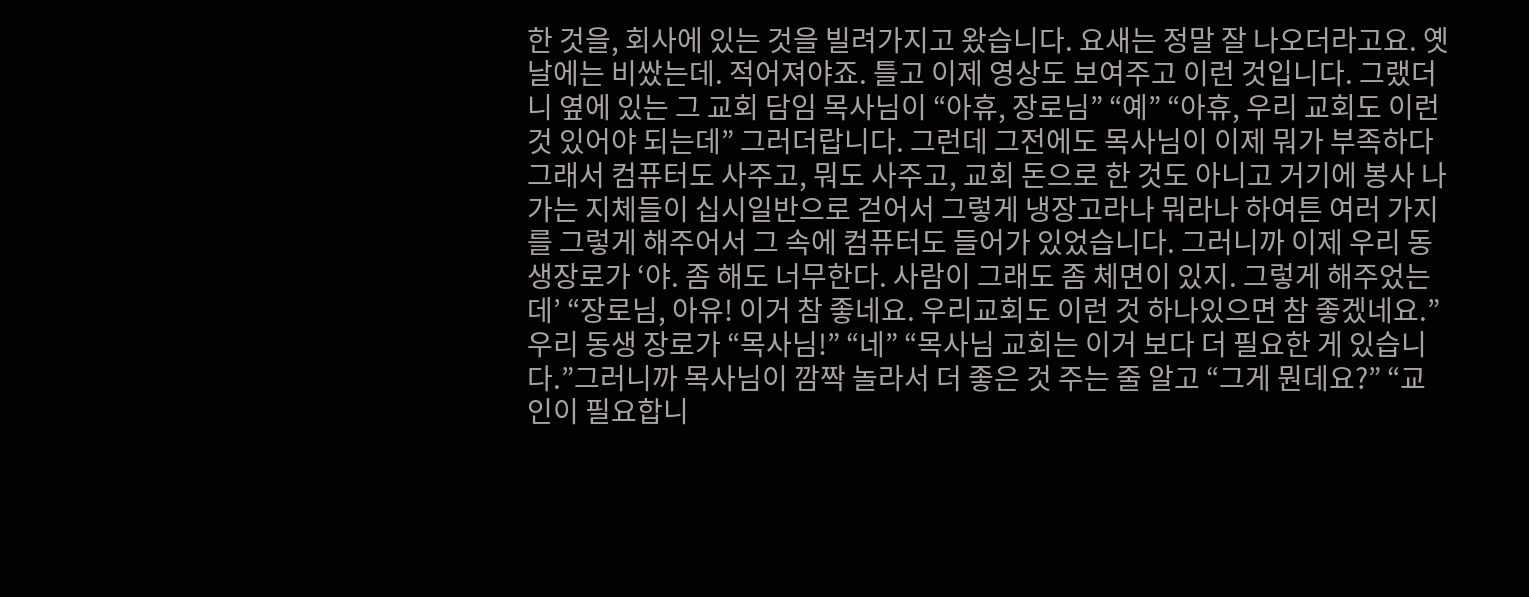한 것을, 회사에 있는 것을 빌려가지고 왔습니다. 요새는 정말 잘 나오더라고요. 옛날에는 비쌌는데. 적어져야죠. 틀고 이제 영상도 보여주고 이런 것입니다. 그랬더니 옆에 있는 그 교회 담임 목사님이 “아휴, 장로님” “예” “아휴, 우리 교회도 이런 것 있어야 되는데” 그러더랍니다. 그런데 그전에도 목사님이 이제 뭐가 부족하다 그래서 컴퓨터도 사주고, 뭐도 사주고, 교회 돈으로 한 것도 아니고 거기에 봉사 나가는 지체들이 십시일반으로 걷어서 그렇게 냉장고라나 뭐라나 하여튼 여러 가지를 그렇게 해주어서 그 속에 컴퓨터도 들어가 있었습니다. 그러니까 이제 우리 동생장로가 ‘야. 좀 해도 너무한다. 사람이 그래도 좀 체면이 있지. 그렇게 해주었는데’ “장로님, 아유! 이거 참 좋네요. 우리교회도 이런 것 하나있으면 참 좋겠네요.” 우리 동생 장로가 “목사님!” “네” “목사님 교회는 이거 보다 더 필요한 게 있습니다.”그러니까 목사님이 깜짝 놀라서 더 좋은 것 주는 줄 알고 “그게 뭔데요?” “교인이 필요합니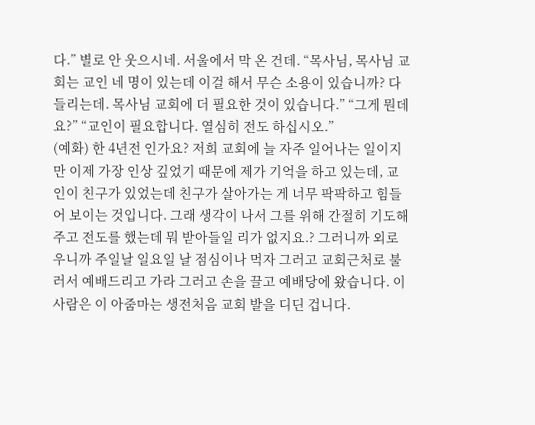다.” 별로 안 웃으시네. 서울에서 막 온 건데. “목사님, 목사님 교회는 교인 네 명이 있는데 이걸 해서 무슨 소용이 있습니까? 다 들리는데. 목사님 교회에 더 필요한 것이 있습니다.” “그게 뭔데요?” “교인이 필요합니다. 열심히 전도 하십시오.”
(예화) 한 4년전 인가요? 저희 교회에 늘 자주 일어나는 일이지만 이제 가장 인상 깊었기 때문에 제가 기억을 하고 있는데, 교인이 친구가 있었는데 친구가 살아가는 게 너무 팍팍하고 힘들어 보이는 것입니다. 그래 생각이 나서 그를 위해 간절히 기도해주고 전도를 했는데 뭐 받아들일 리가 없지요.? 그러니까 외로우니까 주일날 일요일 날 점심이나 먹자 그러고 교회근처로 불러서 예배드리고 가라 그러고 손을 끌고 예배당에 왔습니다. 이 사람은 이 아줌마는 생전처음 교회 발을 디딘 겁니다.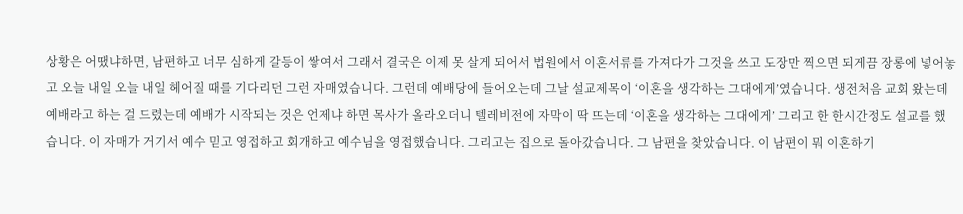상황은 어땠냐하면, 남편하고 너무 심하게 갈등이 쌓여서 그래서 결국은 이제 못 살게 되어서 법원에서 이혼서류를 가져다가 그것을 쓰고 도장만 찍으면 되게끔 장롱에 넣어놓고 오늘 내일 오늘 내일 헤어질 때를 기다리던 그런 자매였습니다. 그런데 예배당에 들어오는데 그날 설교제목이 ‘이혼을 생각하는 그대에게’였습니다. 생전처음 교회 왔는데 예배라고 하는 걸 드렸는데 예배가 시작되는 것은 언제냐 하면 목사가 올라오더니 텔레비전에 자막이 딱 뜨는데 ‘이혼을 생각하는 그대에게’ 그리고 한 한시간정도 설교를 했습니다. 이 자매가 거기서 예수 믿고 영접하고 회개하고 예수님을 영접했습니다. 그리고는 집으로 돌아갔습니다. 그 남편을 찾았습니다. 이 남편이 뭐 이혼하기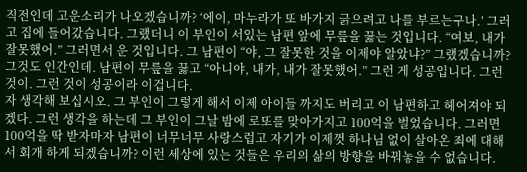직전인데 고운소리가 나오겠습니까? ‘에이, 마누라가 또 바가지 긁으려고 나를 부르는구나.’ 그러고 집에 들어갔습니다. 그랬더니 이 부인이 서있는 남편 앞에 무릎을 꿇는 것입니다. “여보, 내가 잘못했어.” 그러면서 운 것입니다. 그 남편이 “야, 그 잘못한 것을 이제야 알았냐?” 그랬겠습니까? 그것도 인간인데. 남편이 무릎을 꿇고 “아니야, 내가, 내가 잘못했어.” 그런 게 성공입니다. 그런 것이. 그런 것이 성공이라 이겁니다.
자 생각해 보십시오. 그 부인이 그렇게 해서 이제 아이들 까지도 버리고 이 남편하고 헤어져야 되겠다. 그런 생각을 하는데 그 부인이 그날 밤에 로또를 맞아가지고 100억을 벌었습니다. 그러면 100억을 딱 받자마자 남편이 너무너무 사랑스럽고 자기가 이제껏 하나님 없이 살아온 죄에 대해서 회개 하게 되겠습니까? 이런 세상에 있는 것들은 우리의 삶의 방향을 바꿔놓을 수 없습니다.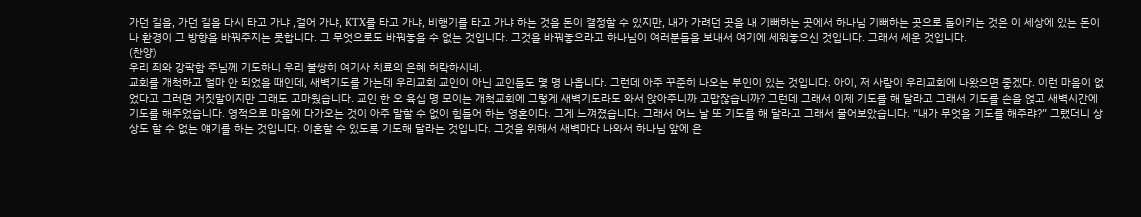가던 길을, 가던 길을 다시 타고 가냐 ,걸어 가냐, KTX를 타고 가냐, 비행기를 타고 가냐 하는 것을 돈이 결정할 수 있지만, 내가 가려던 곳을 내 기뻐하는 곳에서 하나님 기뻐하는 곳으로 돌이키는 것은 이 세상에 있는 돈이나 환경이 그 방향을 바꿔주지는 못합니다. 그 무엇으로도 바꿔놓을 수 없는 것입니다. 그것을 바꿔놓으라고 하나님이 여러분들을 보내서 여기에 세워놓으신 것입니다. 그래서 세운 것입니다.
(찬양)
우리 죄와 강팍함 주님께 기도하니 우리 불쌍히 여기사 치료의 은혜 허락하시네.
교회를 개척하고 얼마 안 되었을 때인데, 새벽기도를 가는데 우리교회 교인이 아닌 교인들도 몇 명 나옵니다. 그런데 아주 꾸준히 나오는 부인이 있는 것입니다. 아이, 저 사람이 우리교회에 나왔으면 좋겠다. 이런 마음이 없었다고 그러면 거짓말이지만 그래도 고마웠습니다. 교인 한 오 육십 명 모이는 개척교회에 그렇게 새벽기도라도 와서 앉아주니까 고맙잖습니까? 그런데 그래서 이제 기도를 해 달라고 그래서 기도를 손을 얹고 새벽시간에 기도를 해주었습니다. 영적으로 마음에 다가오는 것이 아주 말할 수 없이 힘들어 하는 영혼이다. 그게 느껴졌습니다. 그래서 어느 날 또 기도를 해 달라고 그래서 물어보았습니다. “내가 무엇을 기도를 해주랴?” 그랬더니 상상도 할 수 없는 얘기를 하는 것입니다. 이혼할 수 있도록 기도해 달라는 것입니다. 그것을 위해서 새벽마다 나와서 하나님 앞에 은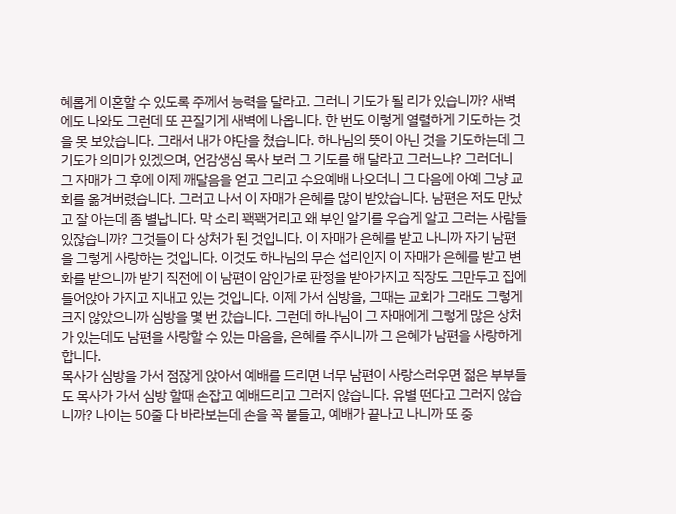혜롭게 이혼할 수 있도록 주께서 능력을 달라고. 그러니 기도가 될 리가 있습니까? 새벽에도 나와도 그런데 또 끈질기게 새벽에 나옵니다. 한 번도 이렇게 열렬하게 기도하는 것을 못 보았습니다. 그래서 내가 야단을 쳤습니다. 하나님의 뜻이 아닌 것을 기도하는데 그 기도가 의미가 있겠으며, 언감생심 목사 보러 그 기도를 해 달라고 그러느냐? 그러더니 그 자매가 그 후에 이제 깨달음을 얻고 그리고 수요예배 나오더니 그 다음에 아예 그냥 교회를 옮겨버렸습니다. 그러고 나서 이 자매가 은혜를 많이 받았습니다. 남편은 저도 만났고 잘 아는데 좀 별납니다. 막 소리 꽥꽥거리고 왜 부인 알기를 우습게 알고 그러는 사람들 있잖습니까? 그것들이 다 상처가 된 것입니다. 이 자매가 은혜를 받고 나니까 자기 남편을 그렇게 사랑하는 것입니다. 이것도 하나님의 무슨 섭리인지 이 자매가 은혜를 받고 변화를 받으니까 받기 직전에 이 남편이 암인가로 판정을 받아가지고 직장도 그만두고 집에 들어앉아 가지고 지내고 있는 것입니다. 이제 가서 심방을, 그때는 교회가 그래도 그렇게 크지 않았으니까 심방을 몇 번 갔습니다. 그런데 하나님이 그 자매에게 그렇게 많은 상처가 있는데도 남편을 사랑할 수 있는 마음을, 은혜를 주시니까 그 은혜가 남편을 사랑하게 합니다.
목사가 심방을 가서 점잖게 앉아서 예배를 드리면 너무 남편이 사랑스러우면 젊은 부부들도 목사가 가서 심방 할때 손잡고 예배드리고 그러지 않습니다. 유별 떤다고 그러지 않습니까? 나이는 50줄 다 바라보는데 손을 꼭 붙들고, 예배가 끝나고 나니까 또 중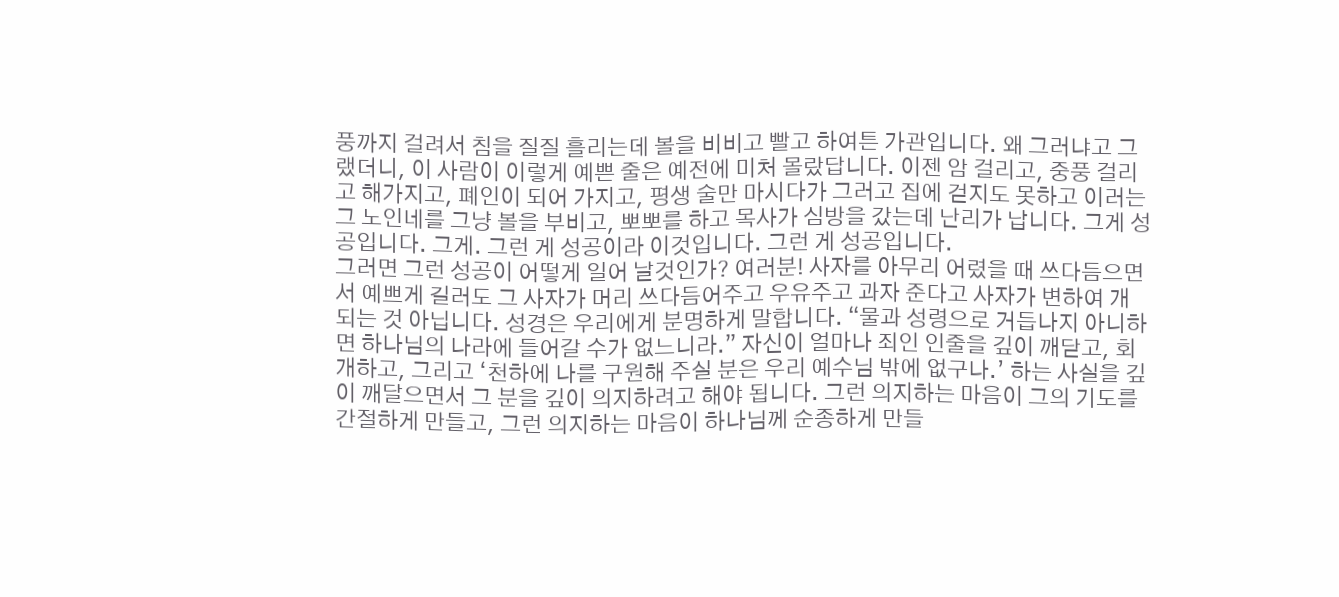풍까지 걸려서 침을 질질 흘리는데 볼을 비비고 빨고 하여튼 가관입니다. 왜 그러냐고 그랬더니, 이 사람이 이렇게 예쁜 줄은 예전에 미처 몰랐답니다. 이젠 암 걸리고, 중풍 걸리고 해가지고, 폐인이 되어 가지고, 평생 술만 마시다가 그러고 집에 걷지도 못하고 이러는 그 노인네를 그냥 볼을 부비고, 뽀뽀를 하고 목사가 심방을 갔는데 난리가 납니다. 그게 성공입니다. 그게. 그런 게 성공이라 이것입니다. 그런 게 성공입니다.
그러면 그런 성공이 어떻게 일어 날것인가? 여러분! 사자를 아무리 어렸을 때 쓰다듬으면서 예쁘게 길러도 그 사자가 머리 쓰다듬어주고 우유주고 과자 준다고 사자가 변하여 개 되는 것 아닙니다. 성경은 우리에게 분명하게 말합니다. “물과 성령으로 거듭나지 아니하면 하나님의 나라에 들어갈 수가 없느니라.” 자신이 얼마나 죄인 인줄을 깊이 깨닫고, 회개하고, 그리고 ‘천하에 나를 구원해 주실 분은 우리 예수님 밖에 없구나.’ 하는 사실을 깊이 깨달으면서 그 분을 깊이 의지하려고 해야 됩니다. 그런 의지하는 마음이 그의 기도를 간절하게 만들고, 그런 의지하는 마음이 하나님께 순종하게 만들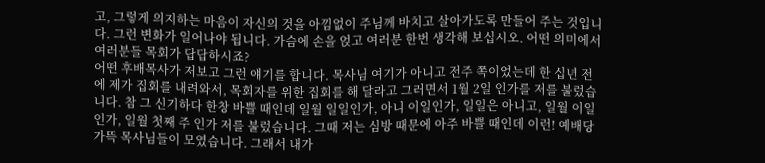고, 그렇게 의지하는 마음이 자신의 것을 아낌없이 주님께 바치고 살아가도록 만들어 주는 것입니다. 그런 변화가 일어나야 됩니다. 가슴에 손을 얹고 여러분 한번 생각해 보십시오. 어떤 의미에서 여러분들 목회가 답답하시죠?
어떤 후배목사가 저보고 그런 얘기를 합니다. 목사님 여기가 아니고 전주 쪽이었는데 한 십년 전에 제가 집회를 내려와서, 목회자를 위한 집회를 해 달라고 그러면서 1월 2일 인가를 저를 불렀습니다. 참 그 신기하다 한창 바쁠 때인데 일월 일일인가, 아니 이일인가, 일일은 아니고, 일월 이일인가, 일월 첫째 주 인가 저를 불렀습니다. 그때 저는 심방 때문에 아주 바쁠 때인데 이런! 예배당 가뜩 목사님들이 모였습니다. 그래서 내가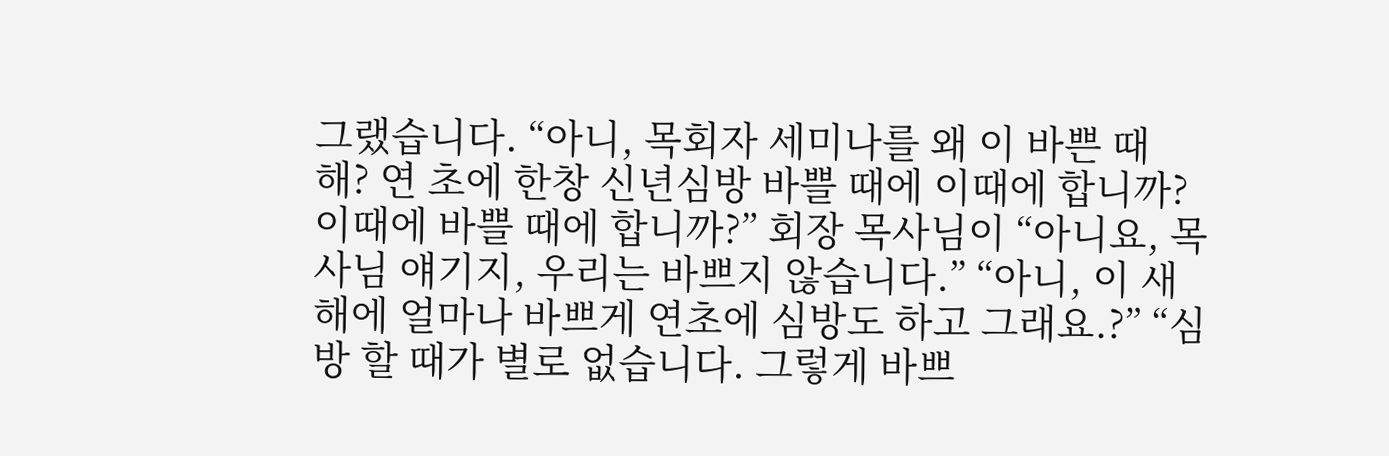그랬습니다. “아니, 목회자 세미나를 왜 이 바쁜 때 해? 연 초에 한창 신년심방 바쁠 때에 이때에 합니까? 이때에 바쁠 때에 합니까?” 회장 목사님이 “아니요, 목사님 얘기지, 우리는 바쁘지 않습니다.” “아니, 이 새해에 얼마나 바쁘게 연초에 심방도 하고 그래요.?” “심방 할 때가 별로 없습니다. 그렇게 바쁘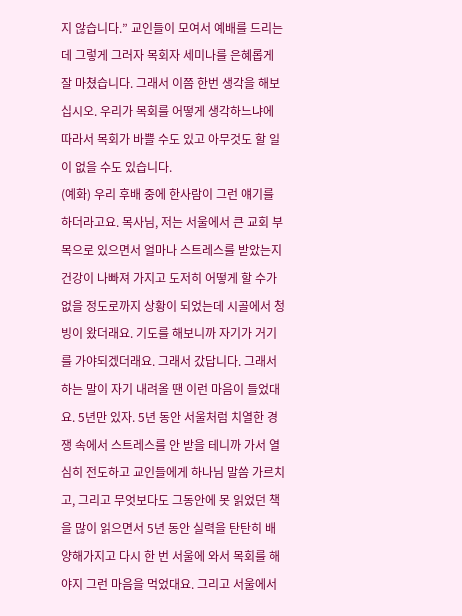지 않습니다.” 교인들이 모여서 예배를 드리는데 그렇게 그러자 목회자 세미나를 은혜롭게 잘 마쳤습니다. 그래서 이쯤 한번 생각을 해보십시오. 우리가 목회를 어떻게 생각하느냐에 따라서 목회가 바쁠 수도 있고 아무것도 할 일이 없을 수도 있습니다.
(예화) 우리 후배 중에 한사람이 그런 얘기를 하더라고요. 목사님, 저는 서울에서 큰 교회 부목으로 있으면서 얼마나 스트레스를 받았는지 건강이 나빠져 가지고 도저히 어떻게 할 수가 없을 정도로까지 상황이 되었는데 시골에서 청빙이 왔더래요. 기도를 해보니까 자기가 거기를 가야되겠더래요. 그래서 갔답니다. 그래서 하는 말이 자기 내려올 땐 이런 마음이 들었대요. 5년만 있자. 5년 동안 서울처럼 치열한 경쟁 속에서 스트레스를 안 받을 테니까 가서 열심히 전도하고 교인들에게 하나님 말씀 가르치고, 그리고 무엇보다도 그동안에 못 읽었던 책을 많이 읽으면서 5년 동안 실력을 탄탄히 배양해가지고 다시 한 번 서울에 와서 목회를 해야지 그런 마음을 먹었대요. 그리고 서울에서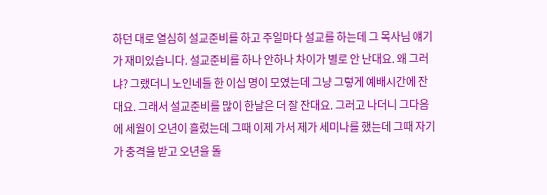하던 대로 열심히 설교준비를 하고 주일마다 설교를 하는데 그 목사님 얘기가 재미있습니다. 설교준비를 하나 안하나 차이가 별로 안 난대요. 왜 그러냐? 그랬더니 노인네들 한 이십 명이 모였는데 그냥 그렇게 예배시간에 잔대요. 그래서 설교준비를 많이 한날은 더 잘 잔대요. 그러고 나더니 그다음에 세월이 오년이 흘렀는데 그때 이제 가서 제가 세미나를 했는데 그때 자기가 충격을 받고 오년을 돌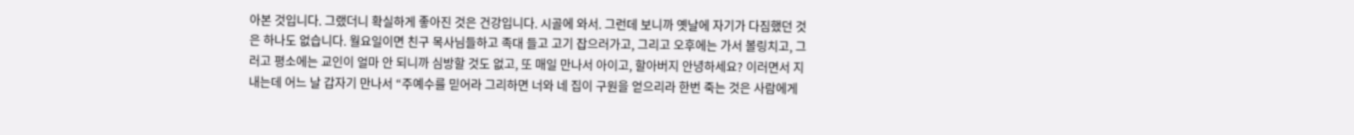아본 것입니다. 그랬더니 확실하게 좋아진 것은 건강입니다. 시골에 와서. 그런데 보니까 옛날에 자기가 다짐했던 것은 하나도 없습니다. 월요일이면 친구 목사님들하고 족대 들고 고기 잡으러가고, 그리고 오후에는 가서 볼링치고, 그러고 평소에는 교인이 얼마 안 되니까 심방할 것도 없고, 또 매일 만나서 아이고, 할아버지 안녕하세요? 이러면서 지내는데 어느 날 갑자기 만나서 “주예수를 믿어라 그리하면 너와 네 집이 구원을 얻으리라 한번 죽는 것은 사람에게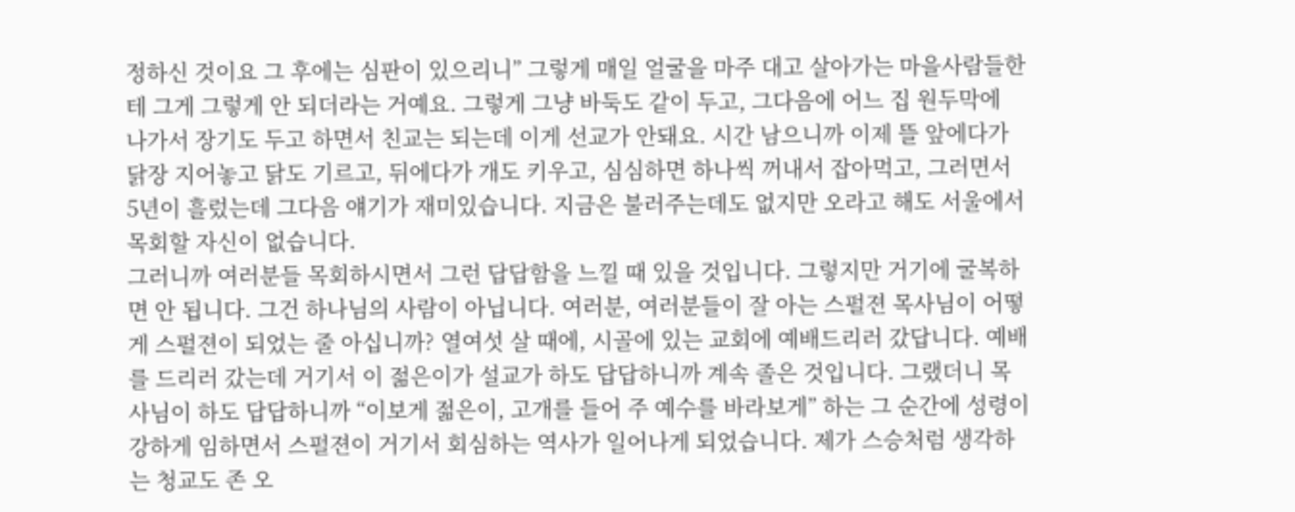정하신 것이요 그 후에는 심판이 있으리니” 그렇게 매일 얼굴을 마주 대고 살아가는 마을사람들한테 그게 그렇게 안 되더라는 거예요. 그렇게 그냥 바둑도 같이 두고, 그다음에 어느 집 원두막에 나가서 장기도 두고 하면서 친교는 되는데 이게 선교가 안돼요. 시간 남으니까 이제 뜰 앞에다가 닭장 지어놓고 닭도 기르고, 뒤에다가 개도 키우고, 심심하면 하나씩 꺼내서 잡아먹고, 그러면서 5년이 흘렀는데 그다음 얘기가 재미있습니다. 지금은 불러주는데도 없지만 오라고 해도 서울에서 목회할 자신이 없습니다.
그러니까 여러분들 목회하시면서 그런 답답함을 느낄 때 있을 것입니다. 그렇지만 거기에 굴복하면 안 됩니다. 그건 하나님의 사람이 아닙니다. 여러분, 여러분들이 잘 아는 스펄젼 목사님이 어떻게 스펄젼이 되었는 줄 아십니까? 열여섯 살 때에, 시골에 있는 교회에 예배드리러 갔답니다. 예배를 드리러 갔는데 거기서 이 젊은이가 설교가 하도 답답하니까 계속 졸은 것입니다. 그랬더니 목사님이 하도 답답하니까 “이보게 젊은이, 고개를 들어 주 예수를 바라보게” 하는 그 순간에 성령이 강하게 임하면서 스펄젼이 거기서 회심하는 역사가 일어나게 되었습니다. 제가 스승처럼 생각하는 청교도 존 오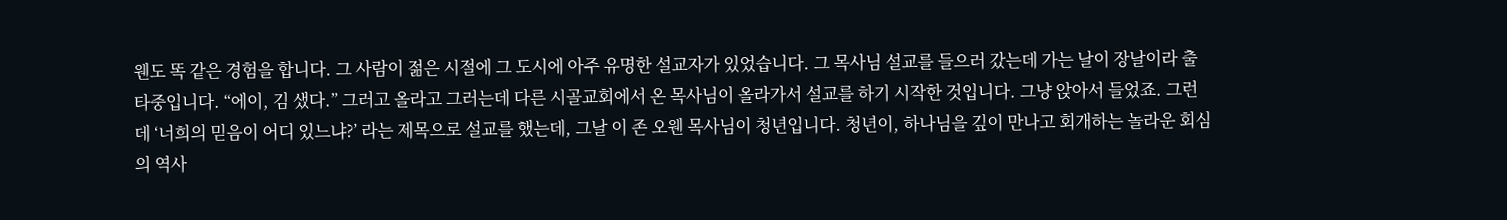웬도 똑 같은 경험을 합니다. 그 사람이 젊은 시절에 그 도시에 아주 유명한 설교자가 있었습니다. 그 목사님 설교를 들으러 갔는데 가는 날이 장날이라 출타중입니다. “에이, 김 샜다.” 그러고 올라고 그러는데 다른 시골교회에서 온 목사님이 올라가서 설교를 하기 시작한 것입니다. 그냥 앉아서 들었죠. 그런데 ‘너희의 믿음이 어디 있느냐?’ 라는 제목으로 설교를 했는데, 그날 이 존 오웬 목사님이 청년입니다. 청년이, 하나님을 깊이 만나고 회개하는 놀라운 회심의 역사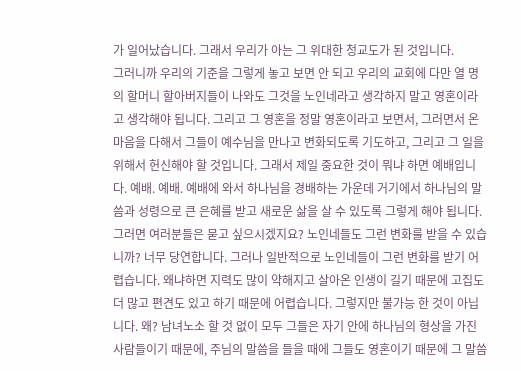가 일어났습니다. 그래서 우리가 아는 그 위대한 청교도가 된 것입니다.
그러니까 우리의 기준을 그렇게 놓고 보면 안 되고 우리의 교회에 다만 열 명의 할머니 할아버지들이 나와도 그것을 노인네라고 생각하지 말고 영혼이라고 생각해야 됩니다. 그리고 그 영혼을 정말 영혼이라고 보면서, 그러면서 온 마음을 다해서 그들이 예수님을 만나고 변화되도록 기도하고, 그리고 그 일을 위해서 헌신해야 할 것입니다. 그래서 제일 중요한 것이 뭐냐 하면 예배입니다. 예배. 예배. 예배에 와서 하나님을 경배하는 가운데 거기에서 하나님의 말씀과 성령으로 큰 은혜를 받고 새로운 삶을 살 수 있도록 그렇게 해야 됩니다. 그러면 여러분들은 묻고 싶으시겠지요? 노인네들도 그런 변화를 받을 수 있습니까? 너무 당연합니다. 그러나 일반적으로 노인네들이 그런 변화를 받기 어렵습니다. 왜냐하면 지력도 많이 약해지고 살아온 인생이 길기 때문에 고집도 더 많고 편견도 있고 하기 때문에 어렵습니다. 그렇지만 불가능 한 것이 아닙니다. 왜? 남녀노소 할 것 없이 모두 그들은 자기 안에 하나님의 형상을 가진 사람들이기 때문에, 주님의 말씀을 들을 때에 그들도 영혼이기 때문에 그 말씀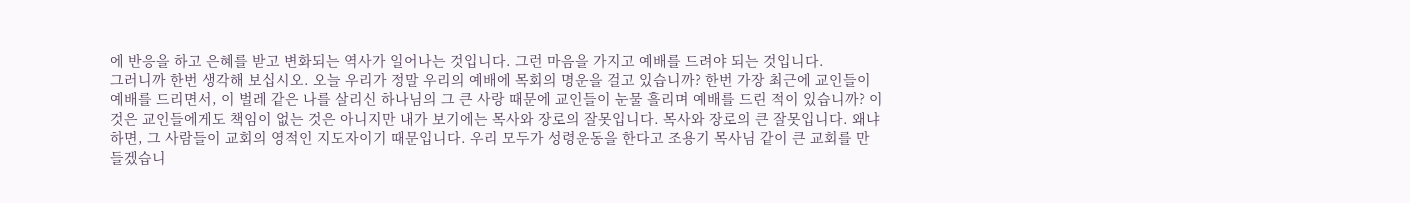에 반응을 하고 은혜를 받고 변화되는 역사가 일어나는 것입니다. 그런 마음을 가지고 예배를 드려야 되는 것입니다.
그러니까 한번 생각해 보십시오. 오늘 우리가 정말 우리의 예배에 목회의 명운을 걸고 있습니까? 한번 가장 최근에 교인들이 예배를 드리면서, 이 벌레 같은 나를 살리신 하나님의 그 큰 사랑 때문에 교인들이 눈물 흘리며 예배를 드린 적이 있습니까? 이것은 교인들에게도 책임이 없는 것은 아니지만 내가 보기에는 목사와 장로의 잘못입니다. 목사와 장로의 큰 잘못입니다. 왜냐하면, 그 사람들이 교회의 영적인 지도자이기 때문입니다. 우리 모두가 성령운동을 한다고 조용기 목사님 같이 큰 교회를 만들겠습니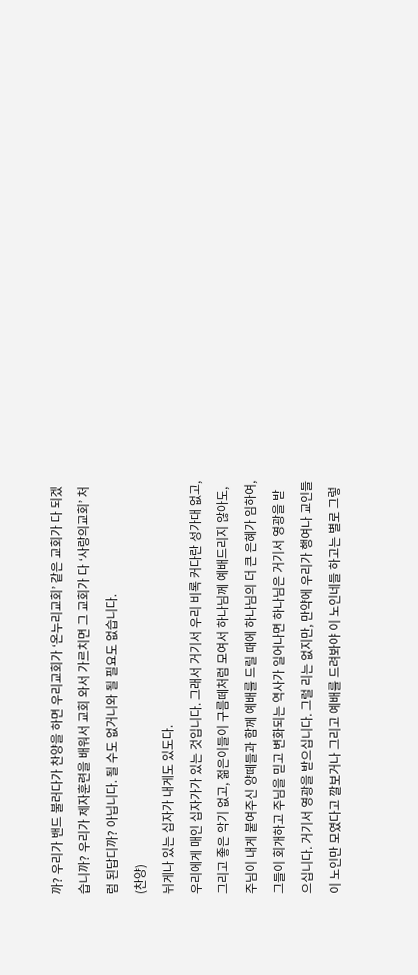까? 우리가 밴드 불러다가 찬양을 하면 우리교회가 ‘온누리교회’ 같은 교회가 다 되겠습니까? 우리가 제자훈련을 배워서 교회 와서 가르치면 그 교회가 다 ‘사랑의교회’ 처럼 된답디까? 아닙니다. 될 수도 없거니와 될 필요도 없습니다.
(찬양)
뉘게나 있는 십자가 내게도 있도다.
우리에게 매인 십자가가 있는 것입니다. 그래서 거기서 우리 비록 커다란 성가대 없고, 그리고 좋은 악기 없고, 젊은이들이 구름떼처럼 모여서 하나님께 예배드리지 않아도, 주님이 내게 붙여주신 양떼들과 함께 예배를 드릴 때에 하나님의 더 큰 은혜가 임하여, 그들이 회개하고 주님을 믿고 변화되는 역사가 일어나면 하나님은 거기서 영광을 받으십니다. 거기서 영광을 받으십니다. 그럴 리는 없지만, 만약에 우리가 행여나 교인들이 노인만 모였다고 깔보거나 그리고 예배를 드려봐야 이 노인네들 하고는 별로 그렇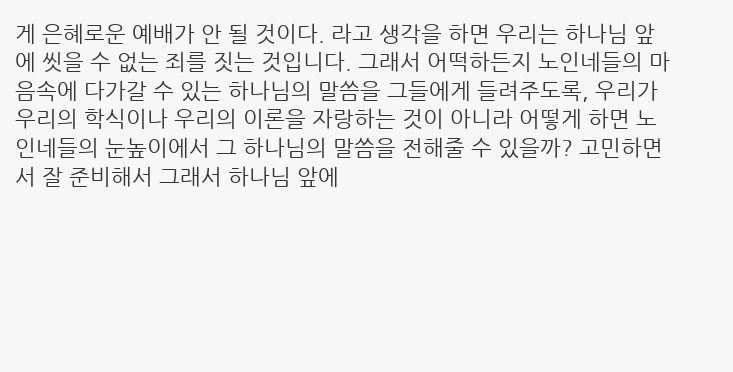게 은혜로운 예배가 안 될 것이다. 라고 생각을 하면 우리는 하나님 앞에 씻을 수 없는 죄를 짓는 것입니다. 그래서 어떡하든지 노인네들의 마음속에 다가갈 수 있는 하나님의 말씀을 그들에게 들려주도록, 우리가 우리의 학식이나 우리의 이론을 자랑하는 것이 아니라 어떻게 하면 노인네들의 눈높이에서 그 하나님의 말씀을 전해줄 수 있을까? 고민하면서 잘 준비해서 그래서 하나님 앞에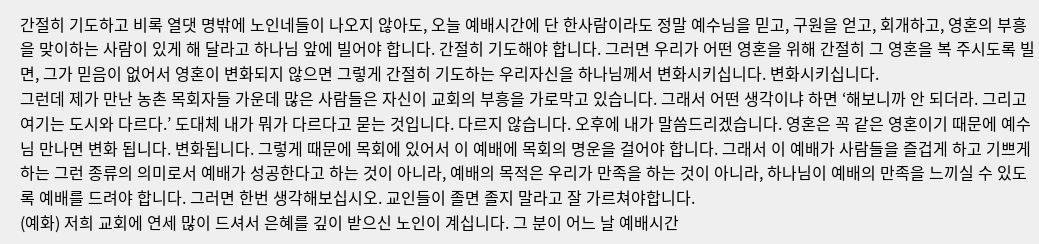간절히 기도하고 비록 열댓 명밖에 노인네들이 나오지 않아도, 오늘 예배시간에 단 한사람이라도 정말 예수님을 믿고, 구원을 얻고, 회개하고, 영혼의 부흥을 맞이하는 사람이 있게 해 달라고 하나님 앞에 빌어야 합니다. 간절히 기도해야 합니다. 그러면 우리가 어떤 영혼을 위해 간절히 그 영혼을 복 주시도록 빌면, 그가 믿음이 없어서 영혼이 변화되지 않으면 그렇게 간절히 기도하는 우리자신을 하나님께서 변화시키십니다. 변화시키십니다.
그런데 제가 만난 농촌 목회자들 가운데 많은 사람들은 자신이 교회의 부흥을 가로막고 있습니다. 그래서 어떤 생각이냐 하면 ‘해보니까 안 되더라. 그리고 여기는 도시와 다르다.’ 도대체 내가 뭐가 다르다고 묻는 것입니다. 다르지 않습니다. 오후에 내가 말씀드리겠습니다. 영혼은 꼭 같은 영혼이기 때문에 예수님 만나면 변화 됩니다. 변화됩니다. 그렇게 때문에 목회에 있어서 이 예배에 목회의 명운을 걸어야 합니다. 그래서 이 예배가 사람들을 즐겁게 하고 기쁘게 하는 그런 종류의 의미로서 예배가 성공한다고 하는 것이 아니라, 예배의 목적은 우리가 만족을 하는 것이 아니라, 하나님이 예배의 만족을 느끼실 수 있도록 예배를 드려야 합니다. 그러면 한번 생각해보십시오. 교인들이 졸면 졸지 말라고 잘 가르쳐야합니다.
(예화) 저희 교회에 연세 많이 드셔서 은혜를 깊이 받으신 노인이 계십니다. 그 분이 어느 날 예배시간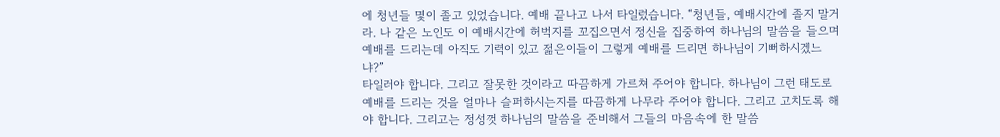에 청년들 몇이 졸고 있었습니다. 예배 끝나고 나서 타일렀습니다. “청년들, 예배시간에 졸지 말거라. 나 같은 노인도 이 예배시간에 허벅지를 꼬집으면서 정신을 집중하여 하나님의 말씀을 들으며 예배를 드리는데 아직도 기력이 있고 젊은이들이 그렇게 예배를 드리면 하나님이 기뻐하시겠느냐?”
타일러야 합니다. 그리고 잘못한 것이라고 따끔하게 가르쳐 주어야 합니다. 하나님이 그런 태도로 예배를 드리는 것을 얼마나 슬퍼하시는지를 따끔하게 나무라 주어야 합니다. 그리고 고치도록 해야 합니다. 그리고는 정성껏 하나님의 말씀을 준비해서 그들의 마음속에 한 말씀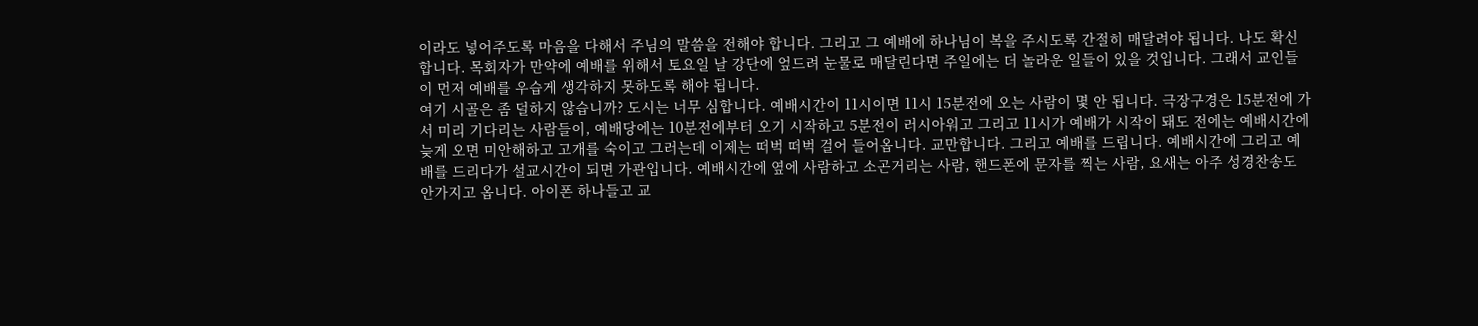이라도 넣어주도록 마음을 다해서 주님의 말씀을 전해야 합니다. 그리고 그 예배에 하나님이 복을 주시도록 간절히 매달려야 됩니다. 나도 확신 합니다. 목회자가 만약에 예배를 위해서 토요일 날 강단에 엎드려 눈물로 매달린다면 주일에는 더 놀라운 일들이 있을 것입니다. 그래서 교인들이 먼저 예배를 우습게 생각하지 못하도록 해야 됩니다.
여기 시골은 좀 덜하지 않습니까? 도시는 너무 심합니다. 예배시간이 11시이면 11시 15분전에 오는 사람이 몇 안 됩니다. 극장구경은 15분전에 가서 미리 기다리는 사람들이, 예배당에는 10분전에부터 오기 시작하고 5분전이 러시아워고 그리고 11시가 예배가 시작이 돼도 전에는 예배시간에 늦게 오면 미안해하고 고개를 숙이고 그러는데 이제는 떠벅 떠벅 걸어 들어옵니다. 교만합니다. 그리고 예배를 드립니다. 예배시간에 그리고 예배를 드리다가 설교시간이 되면 가관입니다. 예배시간에 옆에 사람하고 소곤거리는 사람, 핸드폰에 문자를 찍는 사람, 요새는 아주 성경찬송도 안가지고 옵니다. 아이폰 하나들고 교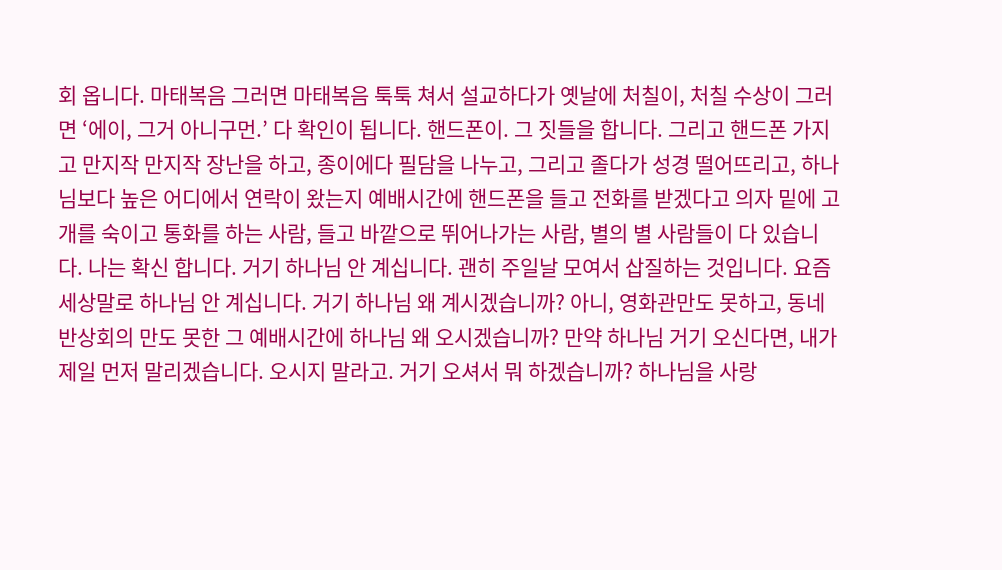회 옵니다. 마태복음 그러면 마태복음 툭툭 쳐서 설교하다가 옛날에 처칠이, 처칠 수상이 그러면 ‘에이, 그거 아니구먼.’ 다 확인이 됩니다. 핸드폰이. 그 짓들을 합니다. 그리고 핸드폰 가지고 만지작 만지작 장난을 하고, 종이에다 필담을 나누고, 그리고 졸다가 성경 떨어뜨리고, 하나님보다 높은 어디에서 연락이 왔는지 예배시간에 핸드폰을 들고 전화를 받겠다고 의자 밑에 고개를 숙이고 통화를 하는 사람, 들고 바깥으로 뛰어나가는 사람, 별의 별 사람들이 다 있습니다. 나는 확신 합니다. 거기 하나님 안 계십니다. 괜히 주일날 모여서 삽질하는 것입니다. 요즘 세상말로 하나님 안 계십니다. 거기 하나님 왜 계시겠습니까? 아니, 영화관만도 못하고, 동네 반상회의 만도 못한 그 예배시간에 하나님 왜 오시겠습니까? 만약 하나님 거기 오신다면, 내가 제일 먼저 말리겠습니다. 오시지 말라고. 거기 오셔서 뭐 하겠습니까? 하나님을 사랑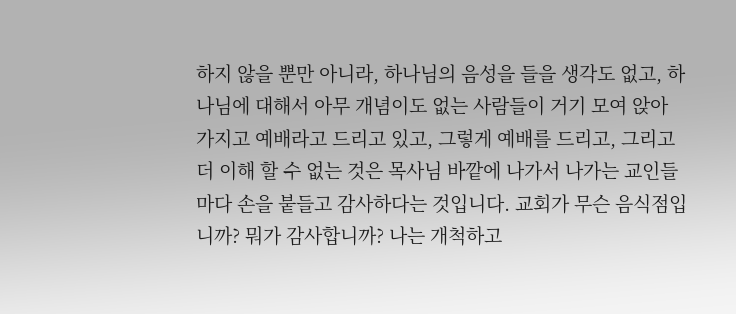하지 않을 뿐만 아니라, 하나님의 음성을 들을 생각도 없고, 하나님에 대해서 아무 개념이도 없는 사람들이 거기 모여 앉아 가지고 예배라고 드리고 있고, 그렇게 예배를 드리고, 그리고 더 이해 할 수 없는 것은 목사님 바깥에 나가서 나가는 교인들 마다 손을 붙들고 감사하다는 것입니다. 교회가 무슨 음식점입니까? 뭐가 감사합니까? 나는 개척하고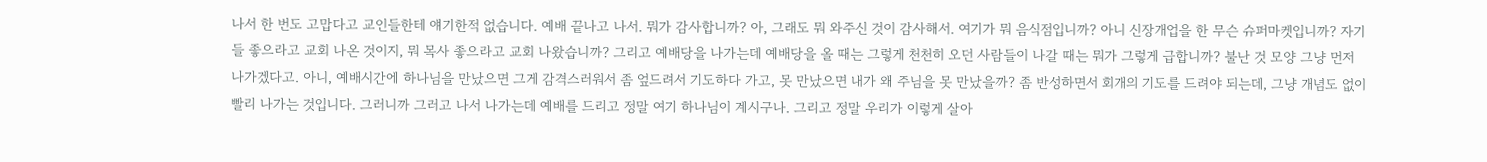나서 한 번도 고맙다고 교인들한테 얘기한적 없습니다. 예배 끝나고 나서. 뭐가 감사합니까? 아, 그래도 뭐 와주신 것이 감사해서. 여기가 뭐 음식점입니까? 아니 신장개업을 한 무슨 슈퍼마켓입니까? 자기들 좋으라고 교회 나온 것이지, 뭐 목사 좋으라고 교회 나왔습니까? 그리고 예배당을 나가는데 예배당을 올 때는 그렇게 천천히 오던 사람들이 나갈 때는 뭐가 그렇게 급합니까? 불난 것 모양 그냥 먼저 나가겠다고. 아니, 예배시간에 하나님을 만났으면 그게 감격스러워서 좀 엎드려서 기도하다 가고, 못 만났으면 내가 왜 주님을 못 만났을까? 좀 반성하면서 회개의 기도를 드려야 되는데, 그냥 개념도 없이 빨리 나가는 것입니다. 그러니까 그러고 나서 나가는데 예배를 드리고 정말 여기 하나님이 계시구나. 그리고 정말 우리가 이렇게 살아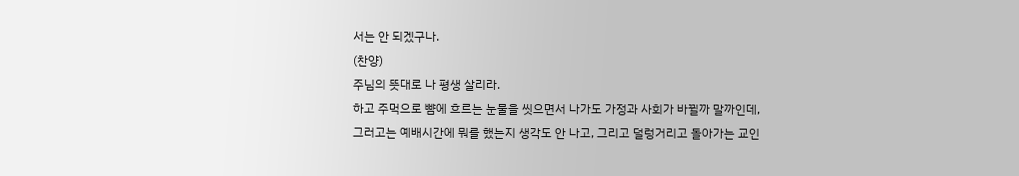서는 안 되겠구나.
(찬양)
주님의 뜻대로 나 평생 살리라.
하고 주먹으로 뺨에 흐르는 눈물을 씻으면서 나가도 가정과 사회가 바뀔까 말까인데, 그러고는 예배시간에 뭐를 했는지 생각도 안 나고, 그리고 덜렁거리고 돌아가는 교인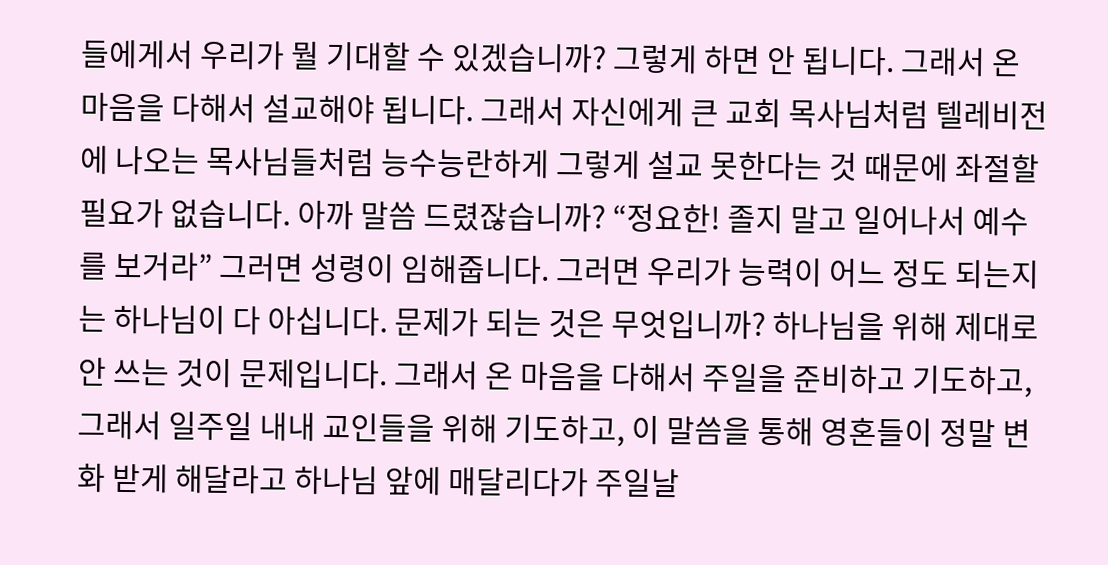들에게서 우리가 뭘 기대할 수 있겠습니까? 그렇게 하면 안 됩니다. 그래서 온 마음을 다해서 설교해야 됩니다. 그래서 자신에게 큰 교회 목사님처럼 텔레비전에 나오는 목사님들처럼 능수능란하게 그렇게 설교 못한다는 것 때문에 좌절할 필요가 없습니다. 아까 말씀 드렸잖습니까? “정요한! 졸지 말고 일어나서 예수를 보거라” 그러면 성령이 임해줍니다. 그러면 우리가 능력이 어느 정도 되는지는 하나님이 다 아십니다. 문제가 되는 것은 무엇입니까? 하나님을 위해 제대로 안 쓰는 것이 문제입니다. 그래서 온 마음을 다해서 주일을 준비하고 기도하고, 그래서 일주일 내내 교인들을 위해 기도하고, 이 말씀을 통해 영혼들이 정말 변화 받게 해달라고 하나님 앞에 매달리다가 주일날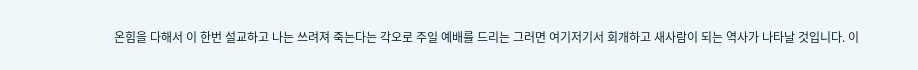온힘을 다해서 이 한번 설교하고 나는 쓰려져 죽는다는 각오로 주일 예배를 드리는 그러면 여기저기서 회개하고 새사람이 되는 역사가 나타날 것입니다. 이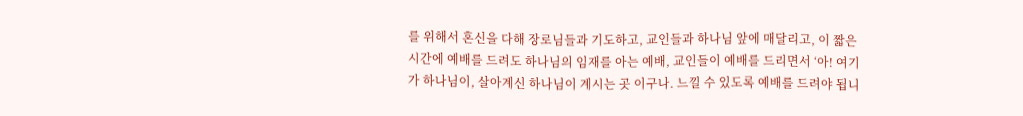를 위해서 혼신을 다해 장로님들과 기도하고, 교인들과 하나님 앞에 매달리고, 이 짧은 시간에 예배를 드려도 하나님의 임재를 아는 예배, 교인들이 예배를 드리면서 ‘아! 여기가 하나님이, 살아계신 하나님이 계시는 곳 이구나. 느낄 수 있도록 예배를 드려야 됩니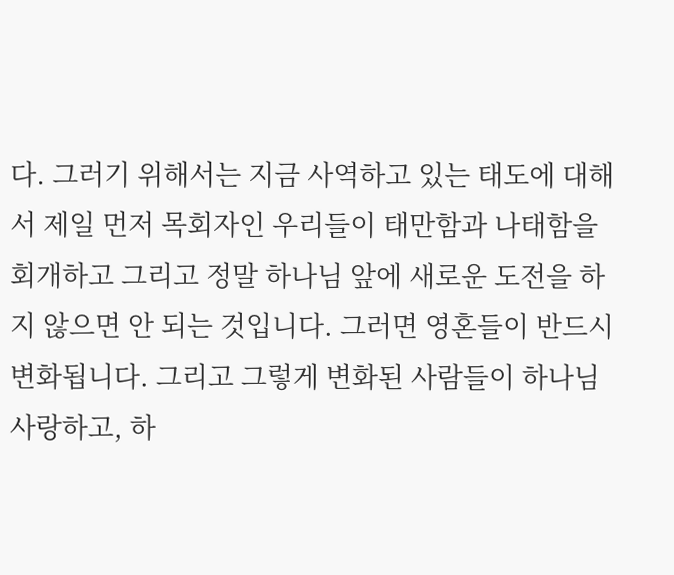다. 그러기 위해서는 지금 사역하고 있는 태도에 대해서 제일 먼저 목회자인 우리들이 태만함과 나태함을 회개하고 그리고 정말 하나님 앞에 새로운 도전을 하지 않으면 안 되는 것입니다. 그러면 영혼들이 반드시 변화됩니다. 그리고 그렇게 변화된 사람들이 하나님 사랑하고, 하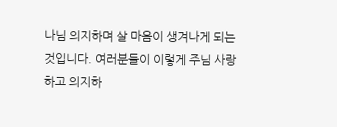나님 의지하며 살 마음이 생겨나게 되는 것입니다. 여러분들이 이렇게 주님 사랑하고 의지하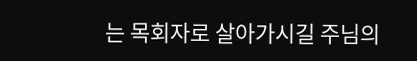는 목회자로 살아가시길 주님의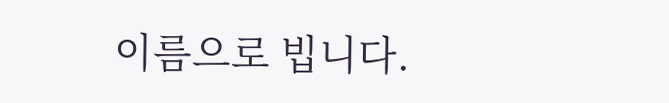이름으로 빕니다.